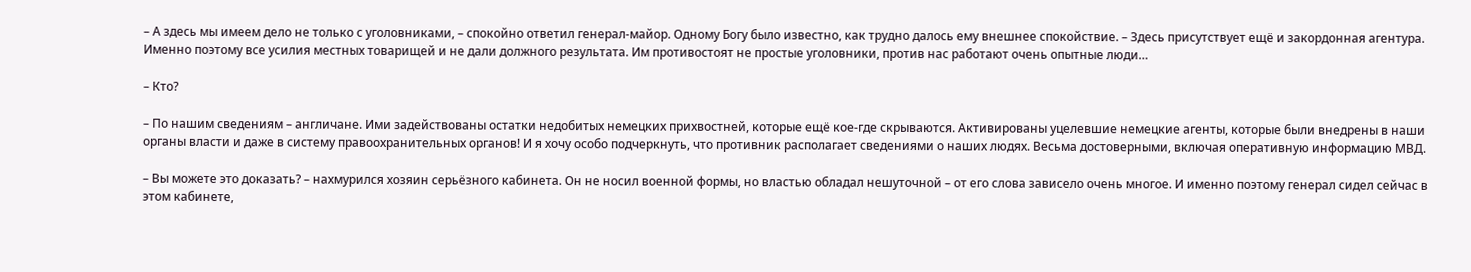– А здесь мы имеем дело не только с уголовниками, – спокойно ответил генерал-майор. Одному Богу было известно, как трудно далось ему внешнее спокойствие. – Здесь присутствует ещё и закордонная агентура. Именно поэтому все усилия местных товарищей и не дали должного результата. Им противостоят не простые уголовники, против нас работают очень опытные люди…

– Кто?

– По нашим сведениям – англичане. Ими задействованы остатки недобитых немецких прихвостней, которые ещё кое-где скрываются. Активированы уцелевшие немецкие агенты, которые были внедрены в наши органы власти и даже в систему правоохранительных органов! И я хочу особо подчеркнуть, что противник располагает сведениями о наших людях. Весьма достоверными, включая оперативную информацию МВД.

– Вы можете это доказать? – нахмурился хозяин серьёзного кабинета. Он не носил военной формы, но властью обладал нешуточной – от его слова зависело очень многое. И именно поэтому генерал сидел сейчас в этом кабинете,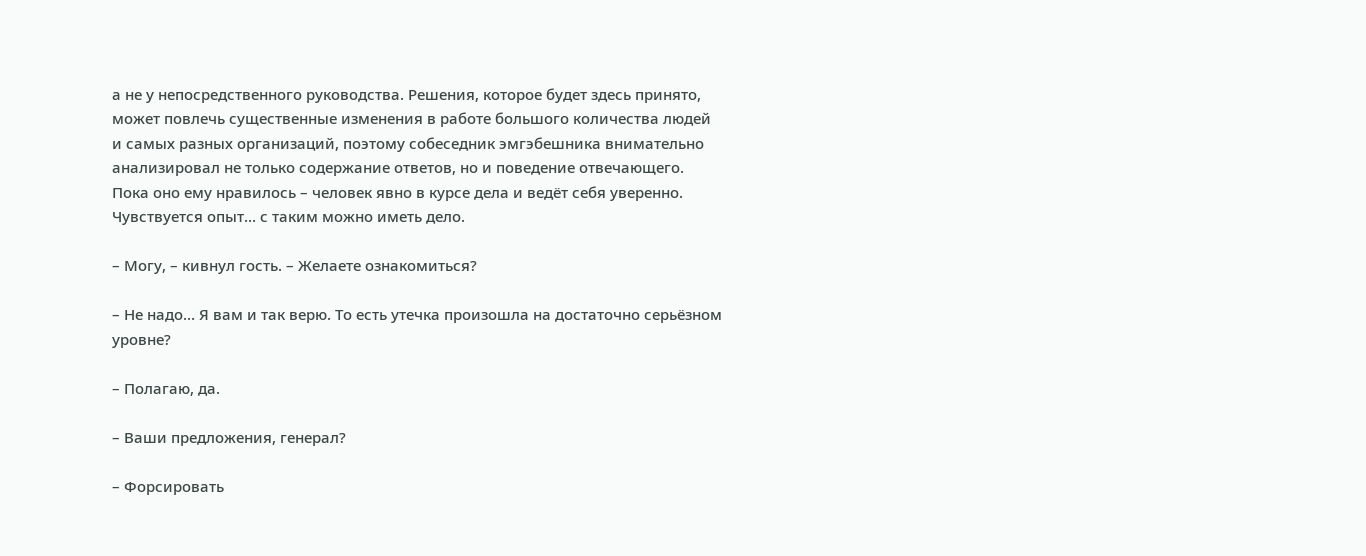а не у непосредственного руководства. Решения, которое будет здесь принято, может повлечь существенные изменения в работе большого количества людей и самых разных организаций, поэтому собеседник эмгэбешника внимательно анализировал не только содержание ответов, но и поведение отвечающего. Пока оно ему нравилось – человек явно в курсе дела и ведёт себя уверенно. Чувствуется опыт… с таким можно иметь дело.

– Могу, – кивнул гость. – Желаете ознакомиться?

– Не надо… Я вам и так верю. То есть утечка произошла на достаточно серьёзном уровне?

– Полагаю, да.

– Ваши предложения, генерал?

– Форсировать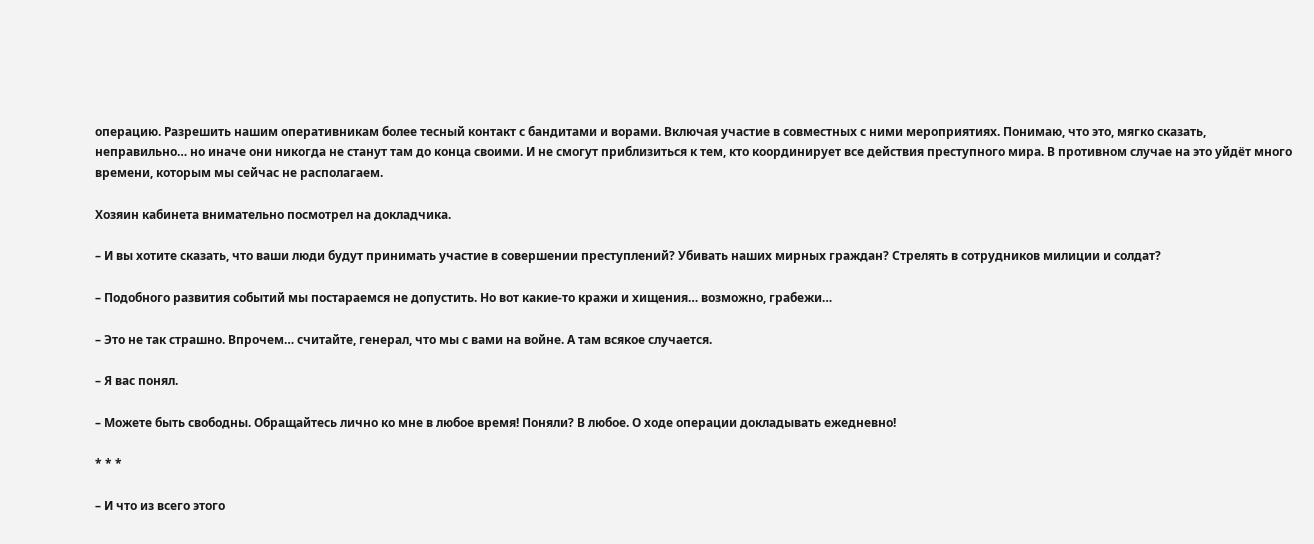операцию. Разрешить нашим оперативникам более тесный контакт с бандитами и ворами. Включая участие в совместных с ними мероприятиях. Понимаю, что это, мягко сказать, неправильно… но иначе они никогда не станут там до конца своими. И не смогут приблизиться к тем, кто координирует все действия преступного мира. В противном случае на это уйдёт много времени, которым мы сейчас не располагаем.

Хозяин кабинета внимательно посмотрел на докладчика.

– И вы хотите сказать, что ваши люди будут принимать участие в совершении преступлений? Убивать наших мирных граждан? Стрелять в сотрудников милиции и солдат?

– Подобного развития событий мы постараемся не допустить. Но вот какие-то кражи и хищения… возможно, грабежи…

– Это не так страшно. Впрочем… считайте, генерал, что мы с вами на войне. А там всякое случается.

– Я вас понял.

– Можете быть свободны. Обращайтесь лично ко мне в любое время! Поняли? В любое. О ходе операции докладывать ежедневно!

* * *

– И что из всего этого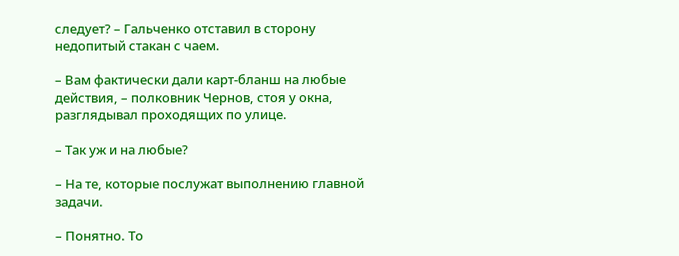следует? – Гальченко отставил в сторону недопитый стакан с чаем.

– Вам фактически дали карт-бланш на любые действия, – полковник Чернов, стоя у окна, разглядывал проходящих по улице.

– Так уж и на любые?

– На те, которые послужат выполнению главной задачи.

– Понятно. То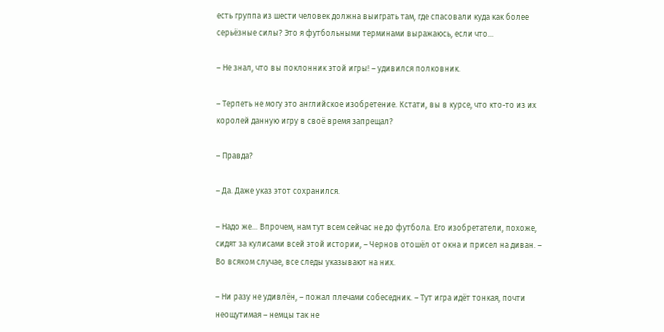есть группа из шести человек должна выиграть там, где спасовали куда как более серьёзные силы? Это я футбольными терминами выражаюсь, если что…

– Не знал, что вы поклонник этой игры! – удивился полковник.

– Терпеть не могу это английское изобретение. Кстати, вы в курсе, что кто-то из их королей данную игру в своё время запрещал?

– Правда?

– Да. Даже указ этот сохранился.

– Надо же… Впрочем, нам тут всем сейчас не до футбола. Его изобретатели, похоже, сидят за кулисами всей этой истории, – Чернов отошёл от окна и присел на диван. – Во всяком случае, все следы указывают на них.

– Ни разу не удивлён, – пожал плечами собеседник. – Тут игра идёт тонкая, почти неощутимая – немцы так не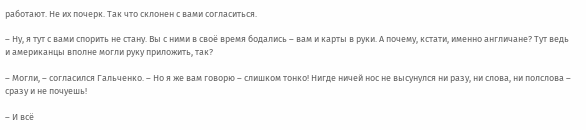работают. Не их почерк. Так что склонен с вами согласиться.

– Ну, я тут с вами спорить не стану. Вы с ними в своё время бодались – вам и карты в руки. А почему, кстати, именно англичане? Тут ведь и американцы вполне могли руку приложить, так?

– Могли, – согласился Гальченко. – Но я же вам говорю – слишком тонко! Нигде ничей нос не высунулся ни разу, ни слова, ни полслова – сразу и не почуешь!

– И всё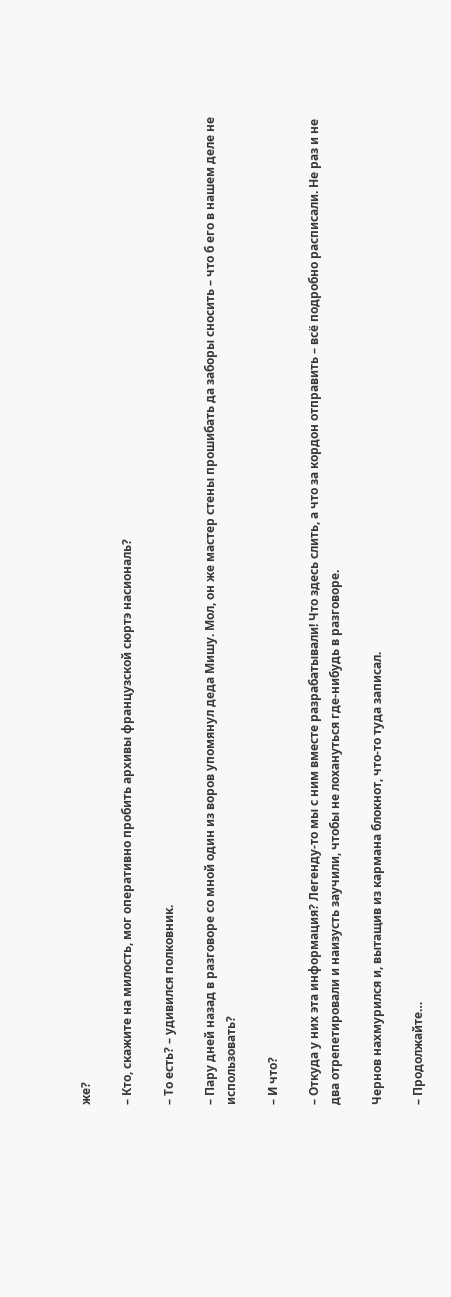же?

– Кто, скажите на милость, мог оперативно пробить архивы французской сюртэ насиональ?

– То есть? – удивился полковник.

– Пару дней назад в разговоре со мной один из воров упомянул деда Мишу. Мол, он же мастер стены прошибать да заборы сносить – что б его в нашем деле не использовать?

– И что?

– Откуда у них эта информация? Легенду-то мы с ним вместе разрабатывали! Что здесь слить, а что за кордон отправить – всё подробно расписали. Не раз и не два отрепетировали и наизусть заучили, чтобы не лохануться где-нибудь в разговоре.

Чернов нахмурился и, вытащив из кармана блокнот, что-то туда записал.

– Продолжайте…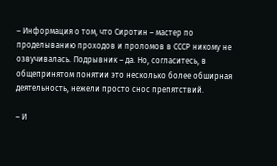– Информация о том, что Сиротин – мастер по проделыванию проходов и проломов в СССР никому не озвучивалась. Подрывник – да. Но, согласитесь, в общепринятом понятии это несколько более обширная деятельность, нежели просто снос препятствий.

– И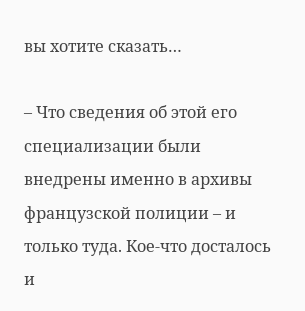вы хотите сказать…

– Что сведения об этой его специализации были внедрены именно в архивы французской полиции – и только туда. Кое-что досталось и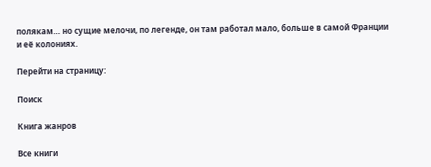полякам… но сущие мелочи, по легенде, он там работал мало, больше в самой Франции и её колониях.

Перейти на страницу:

Поиск

Книга жанров

Все книги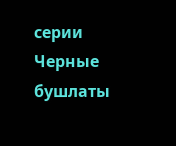серии Черные бушлаты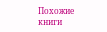Похожие книги